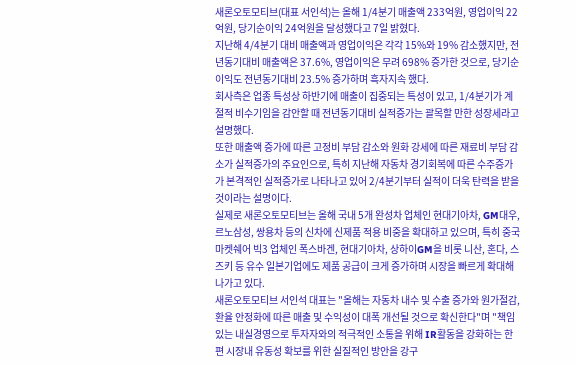새론오토모티브(대표 서인석)는 올해 1/4분기 매출액 233억원, 영업이익 22억원, 당기순이익 24억원을 달성했다고 7일 밝혔다.
지난해 4/4분기 대비 매출액과 영업이익은 각각 15%와 19% 감소했지만, 전년동기대비 매출액은 37.6%, 영업이익은 무려 698% 증가한 것으로, 당기순이익도 전년동기대비 23.5% 증가하며 흑자지속 했다.
회사측은 업종 특성상 하반기에 매출이 집중되는 특성이 있고, 1/4분기가 계절적 비수기임을 감안할 때 전년동기대비 실적증가는 괄목할 만한 성장세라고 설명했다.
또한 매출액 증가에 따른 고정비 부담 감소와 원화 강세에 따른 재료비 부담 감소가 실적증가의 주요인으로, 특히 지난해 자동차 경기회복에 따른 수주증가가 본격적인 실적증가로 나타나고 있어 2/4분기부터 실적이 더욱 탄력을 받을 것이라는 설명이다.
실제로 새론오토모티브는 올해 국내 5개 완성차 업체인 현대기아차, GM대우, 르노삼성, 쌍용차 등의 신차에 신제품 적용 비중을 확대하고 있으며, 특히 중국 마켓쉐어 빅3 업체인 폭스바겐, 현대기아차, 상하이GM을 비롯 니산, 혼다, 스즈키 등 유수 일본기업에도 제품 공급이 크게 증가하며 시장을 빠르게 확대해 나가고 있다.
새론오토모티브 서인석 대표는 "올해는 자동차 내수 및 수출 증가와 원가절감, 환율 안정화에 따른 매출 및 수익성이 대폭 개선될 것으로 확신한다"며 "책임있는 내실경영으로 투자자와의 적극적인 소통을 위해 IR활동을 강화하는 한편 시장내 유동성 확보를 위한 실질적인 방안을 강구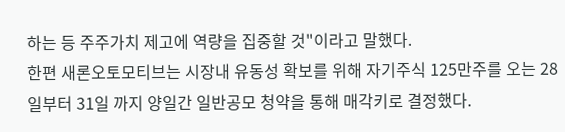하는 등 주주가치 제고에 역량을 집중할 것"이라고 말했다.
한편 새론오토모티브는 시장내 유동성 확보를 위해 자기주식 125만주를 오는 28일부터 31일 까지 양일간 일반공모 청약을 통해 매각키로 결정했다.